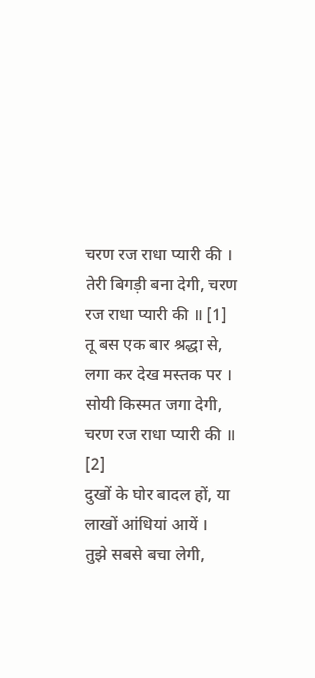चरण रज राधा प्यारी की ।
तेरी बिगड़ी बना देगी, चरण रज राधा प्यारी की ॥ [1]
तू बस एक बार श्रद्धा से, लगा कर देख मस्तक पर ।
सोयी किस्मत जगा देगी, चरण रज राधा प्यारी की ॥ [2]
दुखों के घोर बादल हों, या लाखों आंधियां आयें ।
तुझे सबसे बचा लेगी,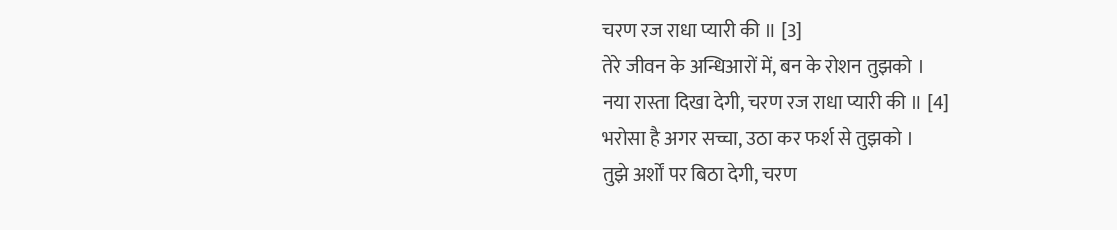चरण रज राधा प्यारी की ॥ [3]
तेरे जीवन के अन्धिआरों में, बन के रोशन तुझको ।
नया रास्ता दिखा देगी, चरण रज राधा प्यारी की ॥ [4]
भरोसा है अगर सच्चा, उठा कर फर्श से तुझको ।
तुझे अर्शों पर बिठा देगी, चरण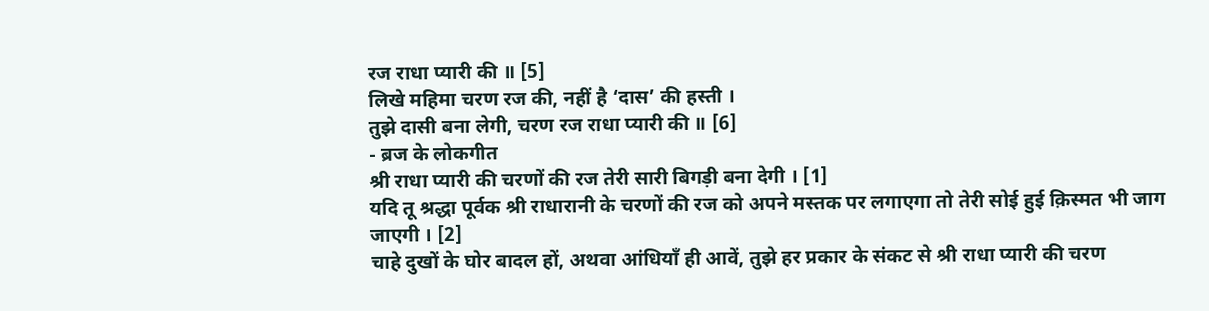रज राधा प्यारी की ॥ [5]
लिखे महिमा चरण रज की, नहीं है ‘दासʼ की हस्ती ।
तुझे दासी बना लेगी, चरण रज राधा प्यारी की ॥ [6]
- ब्रज के लोकगीत
श्री राधा प्यारी की चरणों की रज तेरी सारी बिगड़ी बना देगी । [1]
यदि तू श्रद्धा पूर्वक श्री राधारानी के चरणों की रज को अपने मस्तक पर लगाएगा तो तेरी सोई हुई क़िस्मत भी जाग जाएगी । [2]
चाहे दुखों के घोर बादल हों, अथवा आंधियाँ ही आवें, तुझे हर प्रकार के संकट से श्री राधा प्यारी की चरण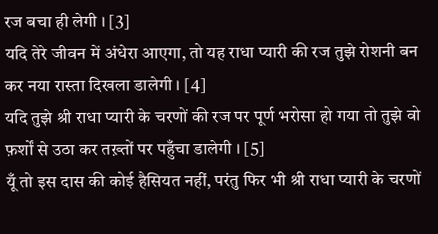रज बचा ही लेगी । [3]
यदि तेरे जीवन में अंधेरा आएगा, तो यह राधा प्यारी की रज तुझे रोशनी बन कर नया रास्ता दिखला डालेगी । [4]
यदि तुझे श्री राधा प्यारी के चरणों की रज पर पूर्ण भरोसा हो गया तो तुझे वो फ़र्शों से उठा कर तख़्तों पर पहुँचा डालेगी । [5]
यूँ तो इस दास की कोई हैसियत नहीं, परंतु फिर भी श्री राधा प्यारी के चरणों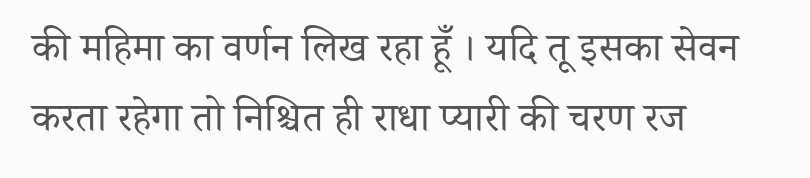की महिमा का वर्णन लिख रहा हूँ । यदि तू इसका सेवन करता रहेगा तो निश्चित ही राधा प्यारी की चरण रज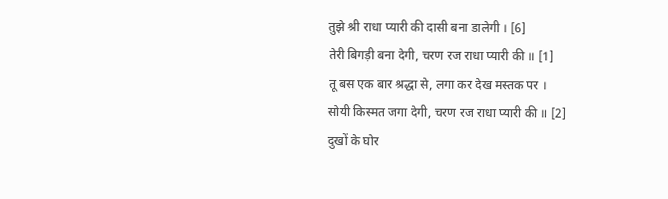तुझे श्री राधा प्यारी की दासी बना डालेगी । [6]
तेरी बिगड़ी बना देगी, चरण रज राधा प्यारी की ॥ [1]
तू बस एक बार श्रद्धा से, लगा कर देख मस्तक पर ।
सोयी किस्मत जगा देगी, चरण रज राधा प्यारी की ॥ [2]
दुखों के घोर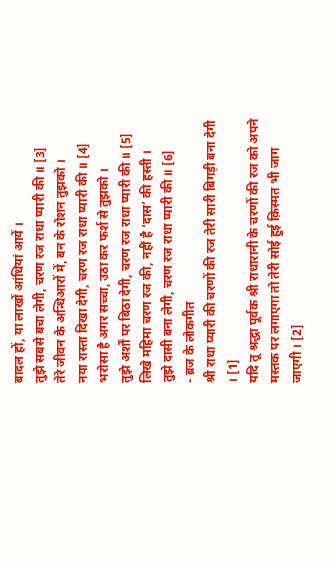बादल हों, या लाखों आंधियां आयें ।
तुझे सबसे बचा लेगी, चरण रज राधा प्यारी की ॥ [3]
तेरे जीवन के अन्धिआरों में, बन के रोशन तुझको ।
नया रास्ता दिखा देगी, चरण रज राधा प्यारी की ॥ [4]
भरोसा है अगर सच्चा, उठा कर फर्श से तुझको ।
तुझे अर्शों पर बिठा देगी, चरण रज राधा प्यारी की ॥ [5]
लिखे महिमा चरण रज की, नहीं है ‘दासʼ की हस्ती ।
तुझे दासी बना लेगी, चरण रज राधा प्यारी की ॥ [6]
- ब्रज के लोकगीत
श्री राधा प्यारी की चरणों की रज तेरी सारी बिगड़ी बना देगी । [1]
यदि तू श्रद्धा पूर्वक श्री राधारानी के चरणों की रज को अपने मस्तक पर लगाएगा तो तेरी सोई हुई क़िस्मत भी जाग जाएगी । [2]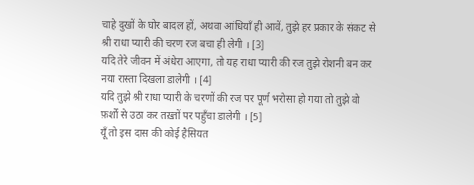चाहे दुखों के घोर बादल हों, अथवा आंधियाँ ही आवें, तुझे हर प्रकार के संकट से श्री राधा प्यारी की चरण रज बचा ही लेगी । [3]
यदि तेरे जीवन में अंधेरा आएगा, तो यह राधा प्यारी की रज तुझे रोशनी बन कर नया रास्ता दिखला डालेगी । [4]
यदि तुझे श्री राधा प्यारी के चरणों की रज पर पूर्ण भरोसा हो गया तो तुझे वो फ़र्शों से उठा कर तख़्तों पर पहुँचा डालेगी । [5]
यूँ तो इस दास की कोई हैसियत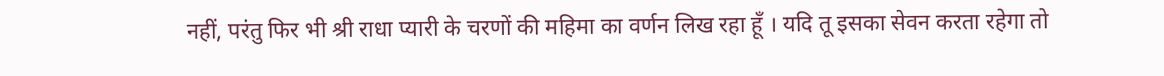नहीं, परंतु फिर भी श्री राधा प्यारी के चरणों की महिमा का वर्णन लिख रहा हूँ । यदि तू इसका सेवन करता रहेगा तो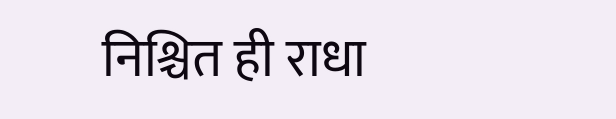निश्चित ही राधा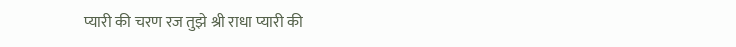प्यारी की चरण रज तुझे श्री राधा प्यारी की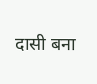दासी बना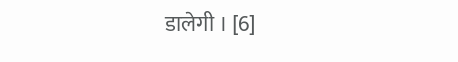डालेगी । [6]